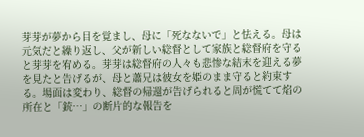芽芽が夢から目を覚まし、母に「死なないで」と怯える。母は元気だと繰り返し、父が新しい総督として家族と総督府を守ると芽芽を宥める。芽芽は総督府の人々も悲惨な結末を迎える夢を見たと告げるが、母と蕭兄は彼女を姫のまま守ると約束する。場面は変わり、総督の帰還が告げられると周が慌てて焰の所在と「銃…」の断片的な報告を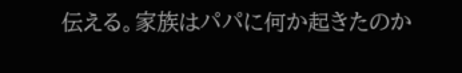伝える。家族はパパに何か起きたのか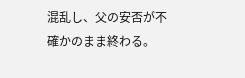混乱し、父の安否が不確かのまま終わる。